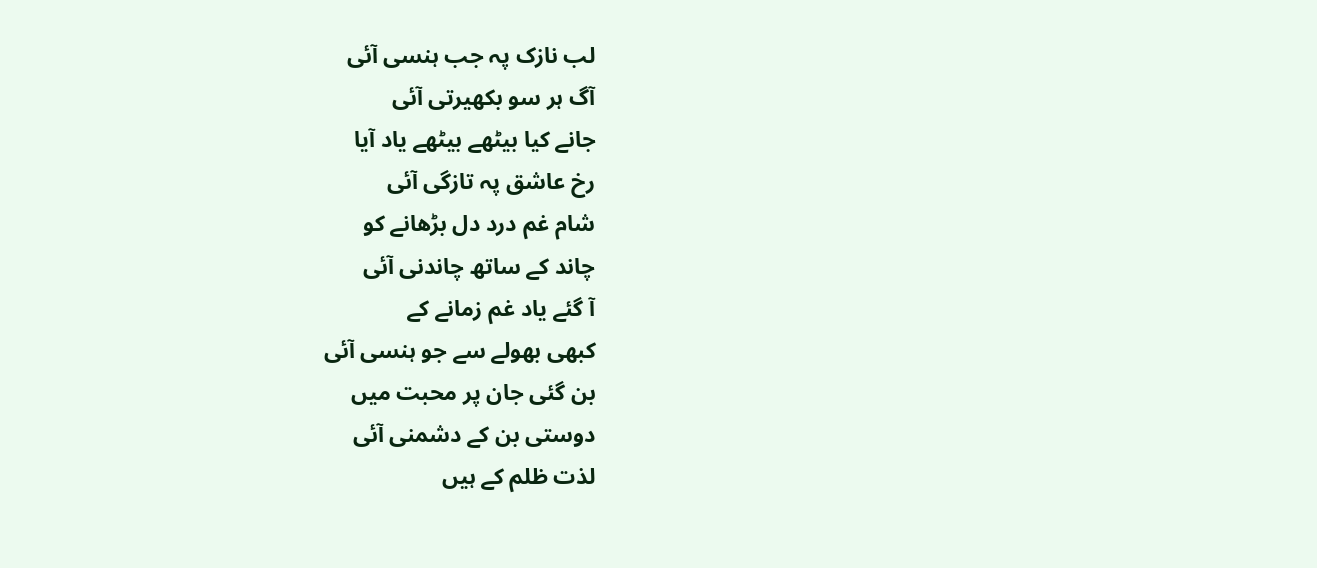لب نازک پہ جب ہنسی آئی
آگ ہر سو بکھیرتی آئی
جانے کیا بیٹھے بیٹھے یاد آیا
رخ عاشق پہ تازگی آئی
شام غم درد دل بڑھانے کو
چاند کے ساتھ چاندنی آئی
آ گئے یاد غم زمانے کے
کبھی بھولے سے جو ہنسی آئی
بن گئی جان پر محبت میں
دوستی بن کے دشمنی آئی
لذت ظلم کے ہیں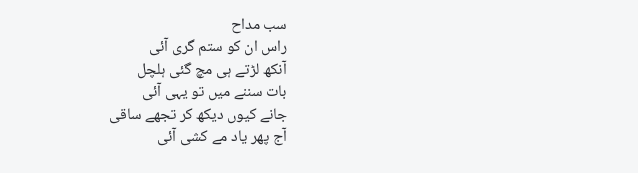سب مداح
راس ان کو ستم گری آئی
آنکھ لڑتے ہی مچ گئی ہلچل
بات سننے میں تو یہی آئی
جانے کیوں دیکھ کر تجھے ساقی
آج پھر یاد مے کشی آئی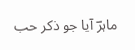ماہرؔ آیا جو ذکر حب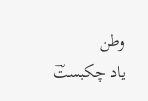وطن
یاد چکبستؔ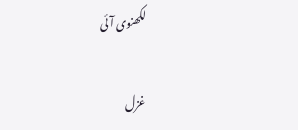لکھنوی آئی

غزل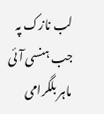لب نازک پہ جب ہنسی آئی
ماہر بلگرامی